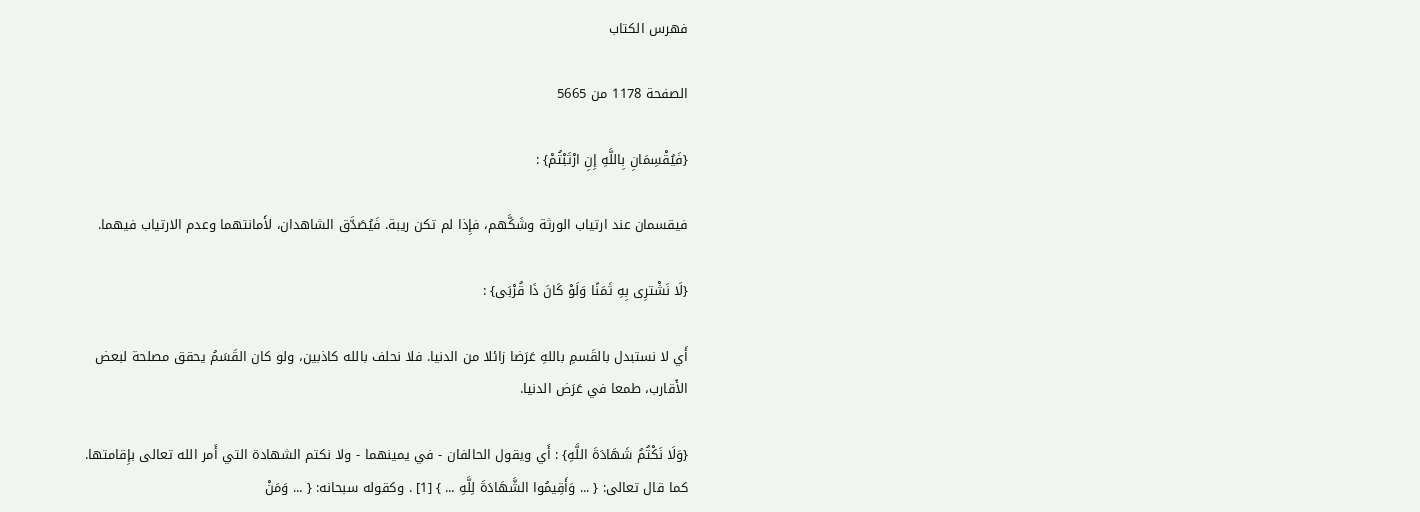فهرس الكتاب

الصفحة 1178 من 5665

{فَيُقْسِمَانِ بِاللَّهِ إِنِ ارْتَبْتُمْ} :

فيقسمان عند ارتياب الورثة وشَكَّهم، فإِذا لم تكن ريبة. فَيُصَدَّق الشاهدان، لأَمانتهما وعدم الارتياب فيهما.

{لَا نَشْترِى بِهِ ثَمَنًا وَلَوْ كَانَ ذَا قُرْبَى} :

أَي لا نستبدل بالقَسمِ باللهِ عَرَضا زائلا من الدنيا. فلا نحلف بالله كاذبين، ولو كان القَسَمُ يحقق مصلحة لبعض الأَقارب، طمعا في عَرَض الدنيا.

{وَلَا نَكْتُمُ شَهَادَةَ اللَّهِ} : أَي ويقول الحالفان - في يمينهما - ولا نكتم الشهادة التي أَمر الله تعالى بإِقامتها. كما قال تعالى: { ... وَأَقِيمُوا الشَّهَادَةَ لِلَّهِ ... } [1] . وكقوله سبحانه: { ... وَمَنْ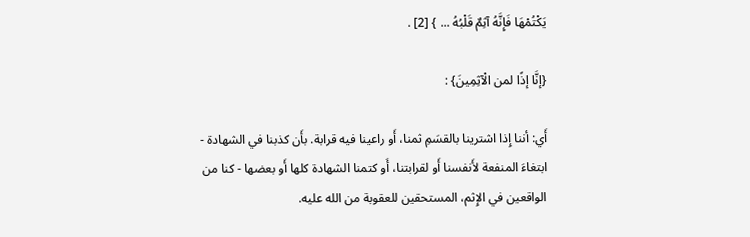يَكْتُمْهَا فَإِنَّهُ آثِمٌ قَلْبُهُ ... } [2] .

{إنَّا إذًا لمن الْآثِمِينَ} :

أَي: أننا إِذا اشترينا بالقسَمِ ثمنا، أَو راعينا فيه قرابة. بأَن كذبنا في الشهادة - ابتغاءَ المنفعة لأَنفسنا أَو لقرابتنا، أَو كتمنا الشهادة كلها أَو بعضها - كنا من الواقعين في الإِثم، المستحقين للعقوبة من الله عليه.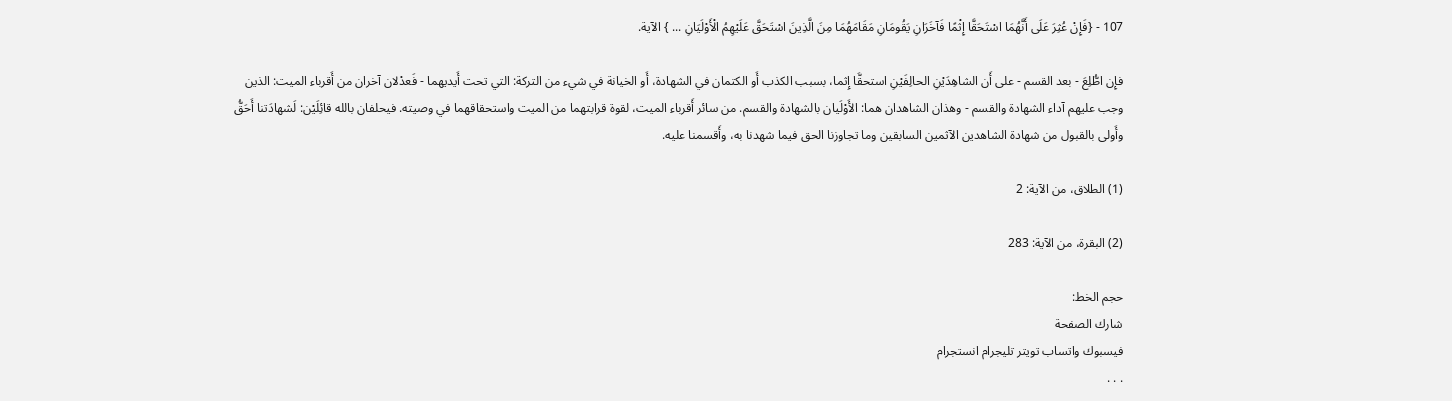107 - {فَإِنْ عُثِرَ عَلَى أَنَّهُمَا اسْتَحَقَّا إِثْمًا فَآخَرَانِ يَقُومَانِ مَقَامَهُمَا مِنَ الَّذِينَ اسْتَحَقَّ عَلَيْهِمُ الْأَوْلَيَانِ ... } الآية.

فإِن اطُّلِعَ - بعد القسم - على أَن الشاهِدَيْنِ الحالِفَيْنِ استحقَّا إِثما، بسبب الكذب أَو الكتمان في الشهادة، أَو الخيانة في شيء من التركة: التي تحت أَيديهما - فَعدْلان آخران من أَقرباء الميت: الذين وجب عليهم آداء الشهادة والقسم - وهذان الشاهدان هما: الأَوْلَيان بالشهادة والقسم. من سائر أَقرباء الميت، لقوة قرابتهما من الميت واستحقاقهما في وصيته. فيحلفان بالله قائِلَيْن: لَشهادَتنا أَحَقُّ وأَولى بالقبول من شهادة الشاهدين الآثمين السابقين وما تجاوزنا الحق فيما شهدنا به، وأَقسمنا عليه.

(1) الطلاق، من الآية: 2

(2) البقرة، من الآية: 283

حجم الخط:
شارك الصفحة
فيسبوك واتساب تويتر تليجرام انستجرام
. . .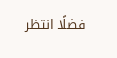فضلًا انتظر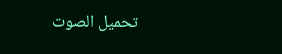تحميل الصوت